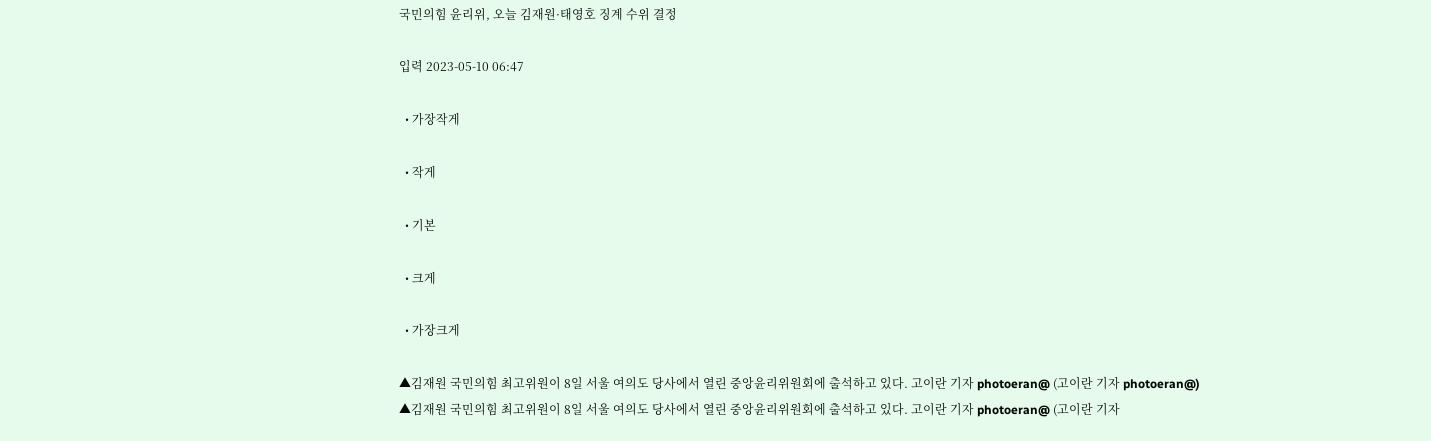국민의힘 윤리위, 오늘 김재원·태영호 징계 수위 결정

입력 2023-05-10 06:47

  • 가장작게

  • 작게

  • 기본

  • 크게

  • 가장크게

▲김재원 국민의힘 최고위원이 8일 서울 여의도 당사에서 열린 중앙윤리위원회에 출석하고 있다. 고이란 기자 photoeran@ (고이란 기자 photoeran@)
▲김재원 국민의힘 최고위원이 8일 서울 여의도 당사에서 열린 중앙윤리위원회에 출석하고 있다. 고이란 기자 photoeran@ (고이란 기자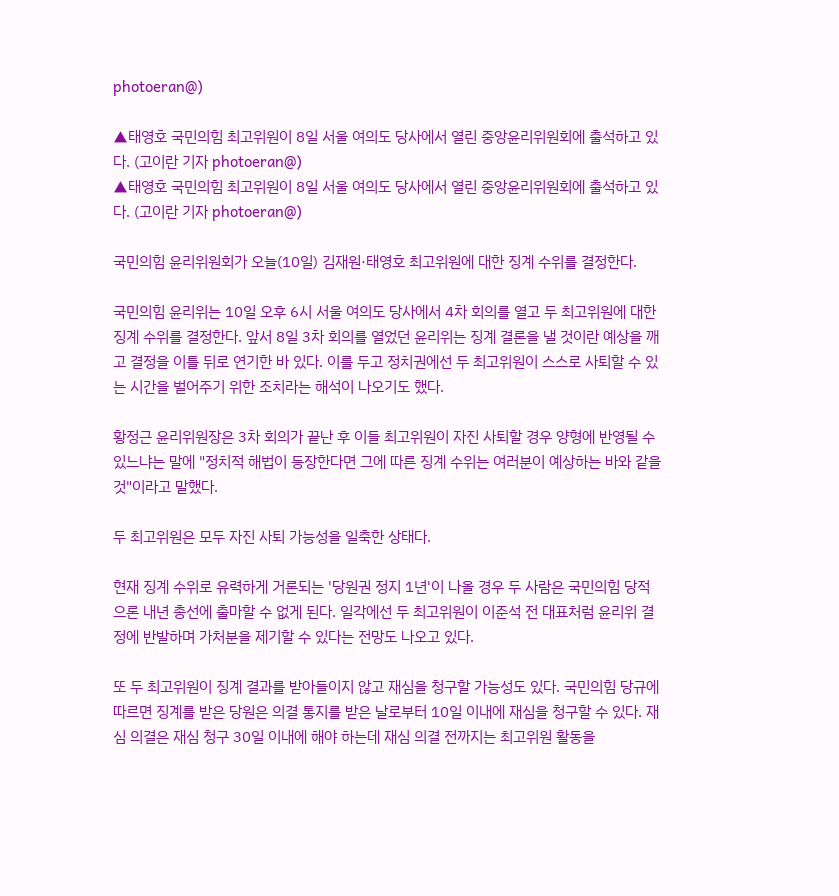photoeran@)

▲태영호 국민의힘 최고위원이 8일 서울 여의도 당사에서 열린 중앙윤리위원회에 출석하고 있다. (고이란 기자 photoeran@)
▲태영호 국민의힘 최고위원이 8일 서울 여의도 당사에서 열린 중앙윤리위원회에 출석하고 있다. (고이란 기자 photoeran@)

국민의힘 윤리위원회가 오늘(10일) 김재원·태영호 최고위원에 대한 징계 수위를 결정한다.

국민의힘 윤리위는 10일 오후 6시 서울 여의도 당사에서 4차 회의를 열고 두 최고위원에 대한 징계 수위를 결정한다. 앞서 8일 3차 회의를 열었던 윤리위는 징계 결론을 낼 것이란 예상을 깨고 결정을 이틀 뒤로 연기한 바 있다. 이를 두고 정치권에선 두 최고위원이 스스로 사퇴할 수 있는 시간을 벌어주기 위한 조치라는 해석이 나오기도 했다.

황정근 윤리위원장은 3차 회의가 끝난 후 이들 최고위원이 자진 사퇴할 경우 양형에 반영될 수 있느냐는 말에 "정치적 해법이 등장한다면 그에 따른 징계 수위는 여러분이 예상하는 바와 같을 것"이라고 말했다.

두 최고위원은 모두 자진 사퇴 가능성을 일축한 상태다.

현재 징계 수위로 유력하게 거론되는 '당원권 정지 1년'이 나올 경우 두 사람은 국민의힘 당적으론 내년 총선에 출마할 수 없게 된다. 일각에선 두 최고위원이 이준석 전 대표처럼 윤리위 결정에 반발하며 가처분을 제기할 수 있다는 전망도 나오고 있다.

또 두 최고위원이 징계 결과를 받아들이지 않고 재심을 청구할 가능성도 있다. 국민의힘 당규에 따르면 징계를 받은 당원은 의결 통지를 받은 날로부터 10일 이내에 재심을 청구할 수 있다. 재심 의결은 재심 청구 30일 이내에 해야 하는데 재심 의결 전까지는 최고위원 활동을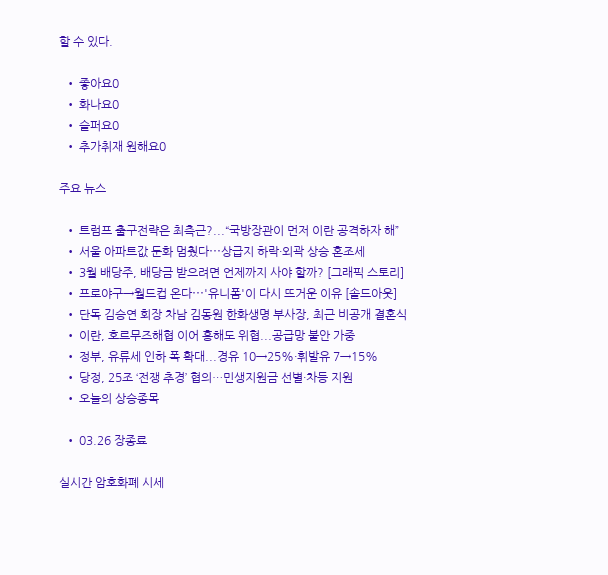할 수 있다.

  • 좋아요0
  • 화나요0
  • 슬퍼요0
  • 추가취재 원해요0

주요 뉴스

  • 트럼프 출구전략은 최측근?...“국방장관이 먼저 이란 공격하자 해”
  • 서울 아파트값 둔화 멈췄다⋯상급지 하락·외곽 상승 혼조세
  • 3월 배당주, 배당금 받으려면 언제까지 사야 할까? [그래픽 스토리]
  • 프로야구→월드컵 온다⋯'유니폼'이 다시 뜨거운 이유 [솔드아웃]
  • 단독 김승연 회장 차남 김동원 한화생명 부사장, 최근 비공개 결혼식
  • 이란, 호르무즈해협 이어 홍해도 위협...공급망 불안 가중
  • 정부, 유류세 인하 폭 확대...경유 10→25%·휘발유 7→15%
  • 당정, 25조 ‘전쟁 추경’ 협의…민생지원금 선별·차등 지원
  • 오늘의 상승종목

  • 03.26 장종료

실시간 암호화폐 시세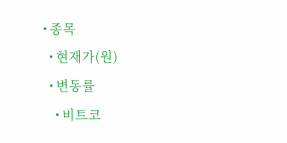• 종목
  • 현재가(원)
  • 변동률
    • 비트코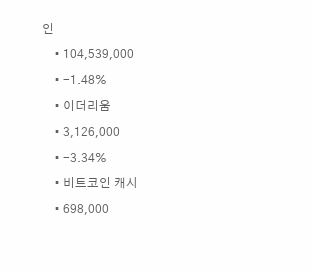인
    • 104,539,000
    • -1.48%
    • 이더리움
    • 3,126,000
    • -3.34%
    • 비트코인 캐시
    • 698,000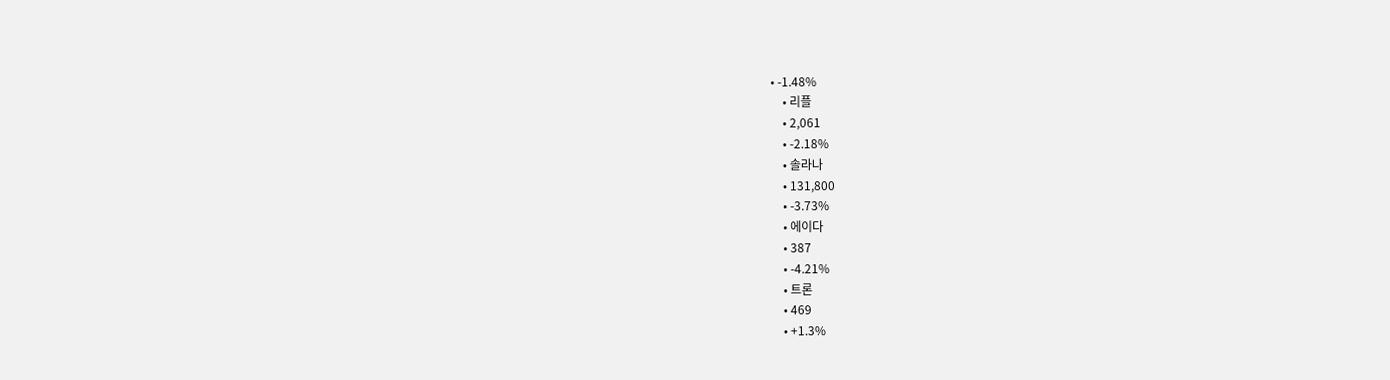• -1.48%
    • 리플
    • 2,061
    • -2.18%
    • 솔라나
    • 131,800
    • -3.73%
    • 에이다
    • 387
    • -4.21%
    • 트론
    • 469
    • +1.3%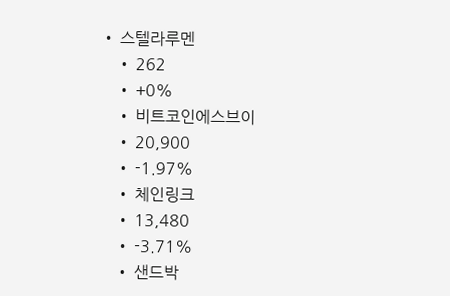• 스텔라루멘
    • 262
    • +0%
    • 비트코인에스브이
    • 20,900
    • -1.97%
    • 체인링크
    • 13,480
    • -3.71%
    • 샌드박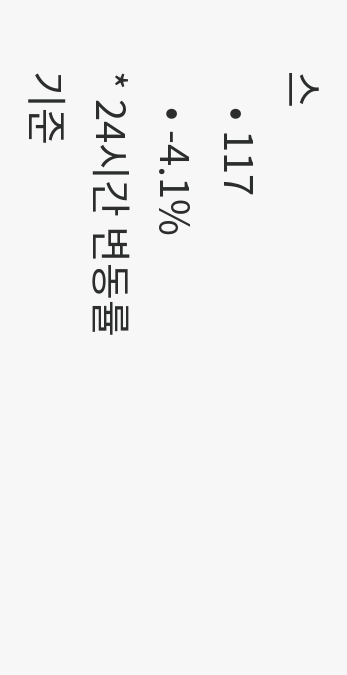스
    • 117
    • -4.1%
* 24시간 변동률 기준